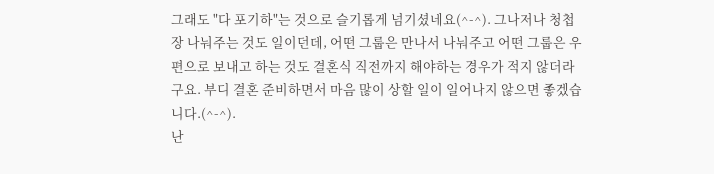그래도 "다 포기하"는 것으로 슬기롭게 넘기셨네요(^-^). 그나저나 청첩장 나눠주는 것도 일이던데, 어떤 그룹은 만나서 나눠주고 어떤 그룹은 우편으로 보내고 하는 것도 결혼식 직전까지 해야하는 경우가 적지 않더라구요. 부디 결혼 준비하면서 마음 많이 상할 일이 일어나지 않으면 좋겠습니다.(^-^).
난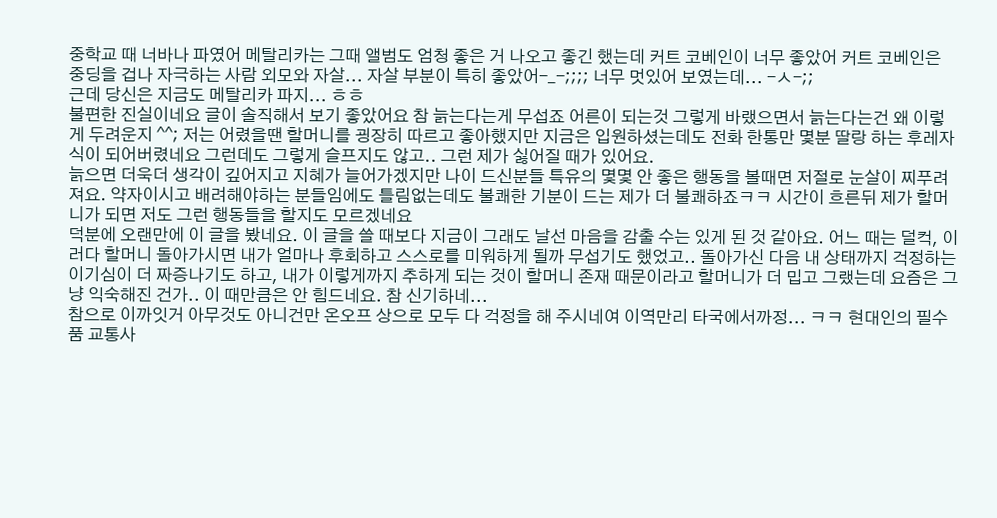중학교 때 너바나 파였어 메탈리카는 그때 앨범도 엄청 좋은 거 나오고 좋긴 했는데 커트 코베인이 너무 좋았어 커트 코베인은 중딩을 겁나 자극하는 사람 외모와 자살... 자살 부분이 특히 좋았어-_-;;;; 너무 멋있어 보였는데... -ㅅ-;;
근데 당신은 지금도 메탈리카 파지... ㅎㅎ
불편한 진실이네요 글이 솔직해서 보기 좋았어요 참 늙는다는게 무섭죠 어른이 되는것 그렇게 바랬으면서 늙는다는건 왜 이렇게 두려운지 ^^; 저는 어렸을땐 할머니를 굉장히 따르고 좋아했지만 지금은 입원하셨는데도 전화 한통만 몇분 딸랑 하는 후레자식이 되어버렸네요 그런데도 그렇게 슬프지도 않고.. 그런 제가 싫어질 때가 있어요.
늙으면 더욱더 생각이 깊어지고 지혜가 늘어가겠지만 나이 드신분들 특유의 몇몇 안 좋은 행동을 볼때면 저절로 눈살이 찌푸려져요. 약자이시고 배려해야하는 분들임에도 틀림없는데도 불쾌한 기분이 드는 제가 더 불쾌하죠ㅋㅋ 시간이 흐른뒤 제가 할머니가 되면 저도 그런 행동들을 할지도 모르겠네요
덕분에 오랜만에 이 글을 봤네요. 이 글을 쓸 때보다 지금이 그래도 날선 마음을 감출 수는 있게 된 것 같아요. 어느 때는 덜컥, 이러다 할머니 돌아가시면 내가 얼마나 후회하고 스스로를 미워하게 될까 무섭기도 했었고.. 돌아가신 다음 내 상태까지 걱정하는 이기심이 더 짜증나기도 하고, 내가 이렇게까지 추하게 되는 것이 할머니 존재 때문이라고 할머니가 더 밉고 그랬는데 요즘은 그냥 익숙해진 건가.. 이 때만큼은 안 힘드네요. 참 신기하네...
참으로 이까잇거 아무것도 아니건만 온오프 상으로 모두 다 걱정을 해 주시네여 이역만리 타국에서까정... ㅋㅋ 현대인의 필수품 교통사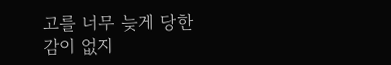고를 너무 늦게 당한 감이 없지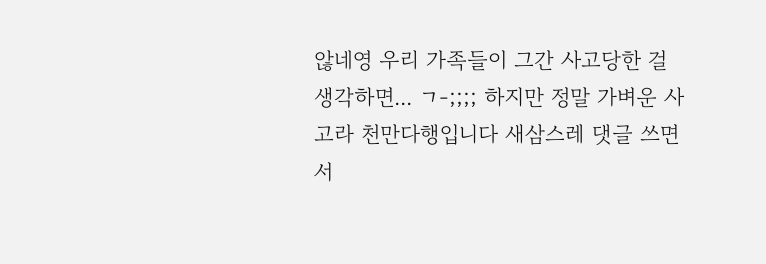않네영 우리 가족들이 그간 사고당한 걸 생각하면... ㄱ-;;;; 하지만 정말 가벼운 사고라 천만다행입니다 새삼스레 댓글 쓰면서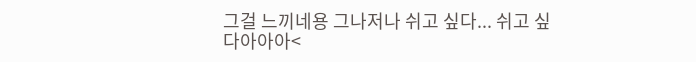그걸 느끼네용 그나저나 쉬고 싶다... 쉬고 싶다아아아<